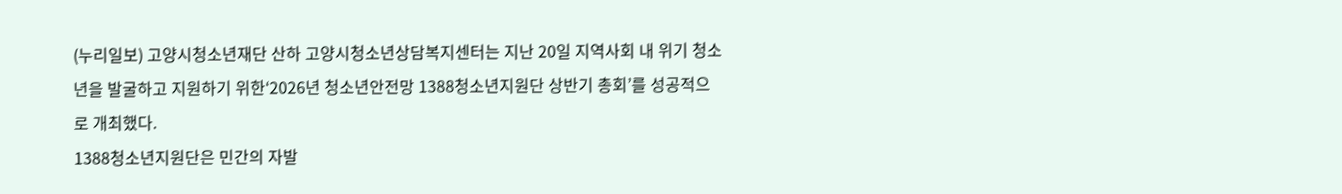(누리일보) 고양시청소년재단 산하 고양시청소년상담복지센터는 지난 20일 지역사회 내 위기 청소년을 발굴하고 지원하기 위한‘2026년 청소년안전망 1388청소년지원단 상반기 총회’를 성공적으로 개최했다.
1388청소년지원단은 민간의 자발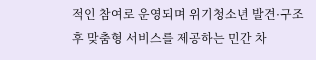적인 참여로 운영되며 위기청소년 발견·구조 후 맞춤형 서비스를 제공하는 민간 차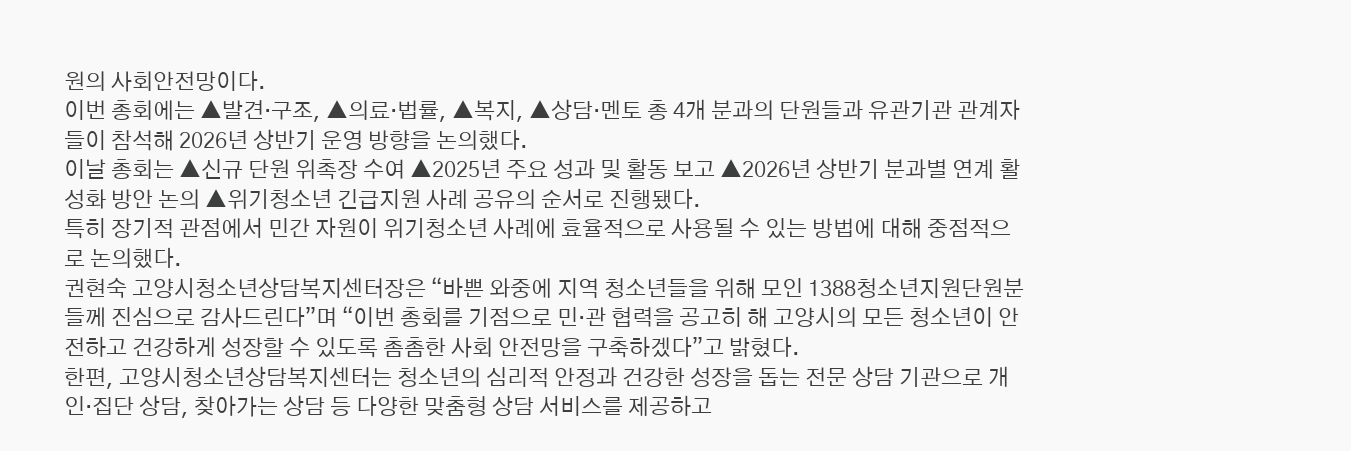원의 사회안전망이다.
이번 총회에는 ▲발견·구조, ▲의료·법률, ▲복지, ▲상담·멘토 총 4개 분과의 단원들과 유관기관 관계자들이 참석해 2026년 상반기 운영 방향을 논의했다.
이날 총회는 ▲신규 단원 위촉장 수여 ▲2025년 주요 성과 및 활동 보고 ▲2026년 상반기 분과별 연계 활성화 방안 논의 ▲위기청소년 긴급지원 사례 공유의 순서로 진행됐다.
특히 장기적 관점에서 민간 자원이 위기청소년 사례에 효율적으로 사용될 수 있는 방법에 대해 중점적으로 논의했다.
권현숙 고양시청소년상담복지센터장은 “바쁜 와중에 지역 청소년들을 위해 모인 1388청소년지원단원분들께 진심으로 감사드린다”며 “이번 총회를 기점으로 민·관 협력을 공고히 해 고양시의 모든 청소년이 안전하고 건강하게 성장할 수 있도록 촘촘한 사회 안전망을 구축하겠다”고 밝혔다.
한편, 고양시청소년상담복지센터는 청소년의 심리적 안정과 건강한 성장을 돕는 전문 상담 기관으로 개인·집단 상담, 찾아가는 상담 등 다양한 맞춤형 상담 서비스를 제공하고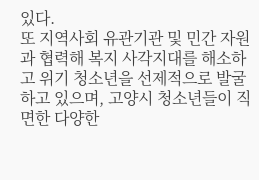있다.
또 지역사회 유관기관 및 민간 자원과 협력해 복지 사각지대를 해소하고 위기 청소년을 선제적으로 발굴하고 있으며, 고양시 청소년들이 직면한 다양한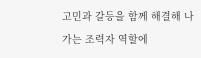고민과 갈등을 함께 해결해 나가는 조력자 역할에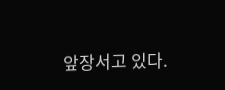앞장서고 있다.